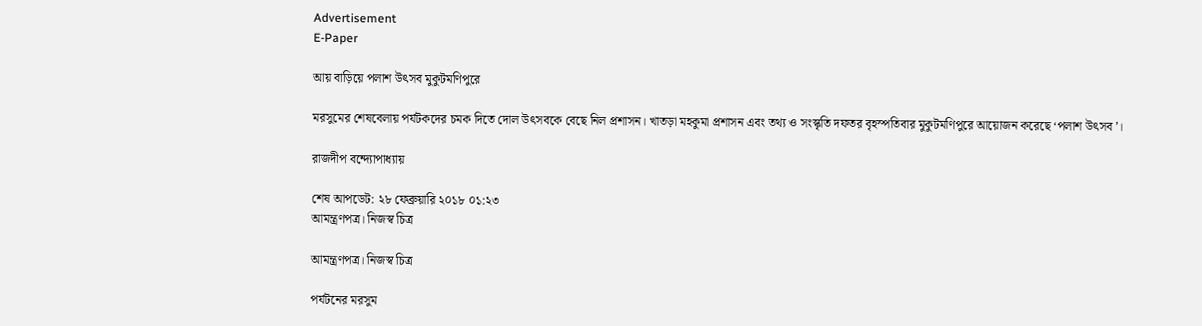Advertisement
E-Paper

আয় বাড়িয়ে পলাশ উৎসব মুকুটমণিপুরে

মরসুমের শেষবেলায় পর্যটকদের চমক দিতে দোল উৎসবকে বেছে নিল প্রশাসন। খাতড়া মহকুমা প্রশাসন এবং তথ্য ও সংস্কৃতি দফতর বৃহস্পতিবার মুকুটমণিপুরে আয়োজন করেছে ‘পলাশ উৎসব’।

রাজদীপ বন্দ্যোপাধ্যায়

শেষ আপডেট: ২৮ ফেব্রুয়ারি ২০১৮ ০১:২৩
আমন্ত্রণপত্র। নিজস্ব চিত্র

আমন্ত্রণপত্র। নিজস্ব চিত্র

পর্যটনের মরসুম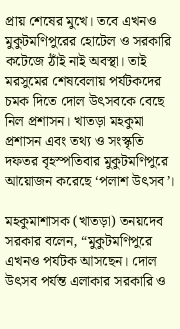প্রায় শেষের মুখে। তবে এখনও মুকুটমণিপুরের হোটেল ও সরকারি কটেজে ঠাঁই নাই অবস্থা। তাই মরসুমের শেষবেলায় পর্যটকদের চমক দিতে দোল উৎসবকে বেছে নিল প্রশাসন। খাতড়া মহকুমা প্রশাসন এবং তথ্য ও সংস্কৃতি দফতর বৃহস্পতিবার মুকুটমণিপুরে আয়োজন করেছে ‘পলাশ উৎসব’।

মহকুমাশাসক (খাতড়া) তনয়দেব সরকার বলেন, “মুকুটমণিপুরে এখনও পর্যটক আসছেন। দোল উৎসব পর্যন্ত এলাকার সরকারি ও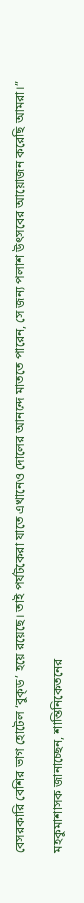বেসরকারি বেশির ভাগ হোটেল ‘বুক্‌ড’ হয়ে রয়েছে। তাই পর্যটকেরা যাতে এখানেও দোলের আনন্দে মাততে পারেন, সে জন্য পলাশ উৎসবের আয়োজন করেছি আমরা।”

মহকুমাশাসক জানাচ্ছেন, শান্তিনিকেতনের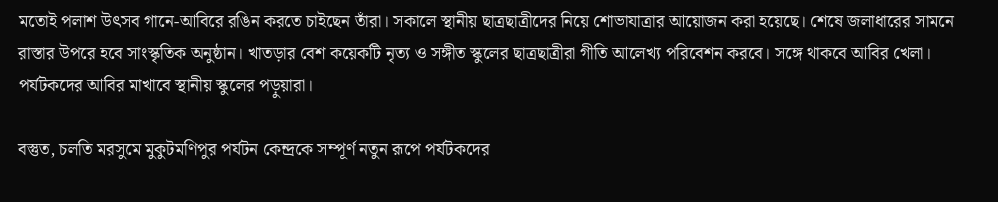মতোই পলাশ উৎসব গানে-আবিরে রঙিন করতে চাইছেন তাঁরা। সকালে স্থানীয় ছাত্রছাত্রীদের নিয়ে শোভাযাত্রার আয়োজন করা হয়েছে। শেষে জলাধারের সামনে রাস্তার উপরে হবে সাংস্কৃতিক অনুষ্ঠান। খাতড়ার বেশ কয়েকটি নৃত্য ও সঙ্গীত স্কুলের ছাত্রছাত্রীরা গীতি আলেখ্য পরিবেশন করবে। সঙ্গে থাকবে আবির খেলা। পর্যটকদের আবির মাখাবে স্থানীয় স্কুলের পড়ুয়ারা।

বস্তুত, চলতি মরসুমে মুকুটমণিপুর পর্যটন কেন্দ্রকে সম্পূর্ণ নতুন রূপে পর্যটকদের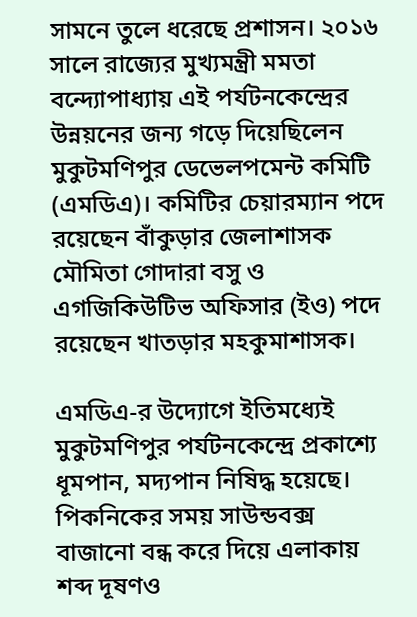সামনে তুলে ধরেছে প্রশাসন। ২০১৬ সালে রাজ্যের মুখ্যমন্ত্রী মমতা বন্দ্যোপাধ্যায় এই পর্যটনকেন্দ্রের উন্নয়নের জন্য গড়ে দিয়েছিলেন মুকুটমণিপুর ডেভেলপমেন্ট কমিটি (এমডিএ)। কমিটির চেয়ারম্যান পদে রয়েছেন বাঁকুড়ার জেলাশাসক মৌমিতা গোদারা বসু ও এগজিকিউটিভ অফিসার (ইও) পদে রয়েছেন খাতড়ার মহকুমাশাসক।

এমডিএ-র উদ্যোগে ইতিমধ্যেই মুকুটমণিপুর পর্যটনকেন্দ্রে প্রকাশ্যে ধূমপান, মদ্যপান নিষিদ্ধ হয়েছে। পিকনিকের সময় সাউন্ডবক্স বাজানো বন্ধ করে দিয়ে এলাকায় শব্দ দূষণও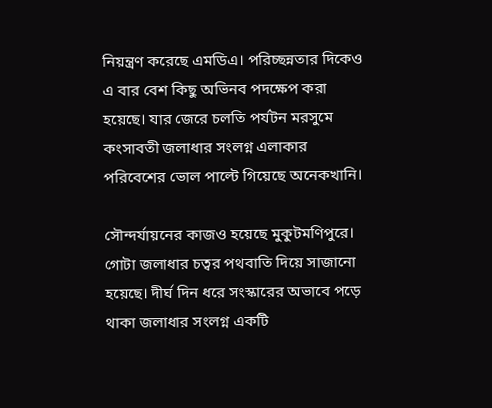নিয়ন্ত্রণ করেছে এমডিএ। পরিচ্ছন্নতার দিকেও এ বার বেশ কিছু অভিনব পদক্ষেপ করা হয়েছে। যার জেরে চলতি পর্যটন মরসুমে কংসাবতী জলাধার সংলগ্ন এলাকার পরিবেশের ভোল পাল্টে গিয়েছে অনেকখানি।

সৌন্দর্যায়নের কাজও হয়েছে মুকুটমণিপুরে। গোটা জলাধার চত্বর পথবাতি দিয়ে সাজানো হয়েছে। দীর্ঘ দিন ধরে সংস্কারের অভাবে পড়ে থাকা জলাধার সংলগ্ন একটি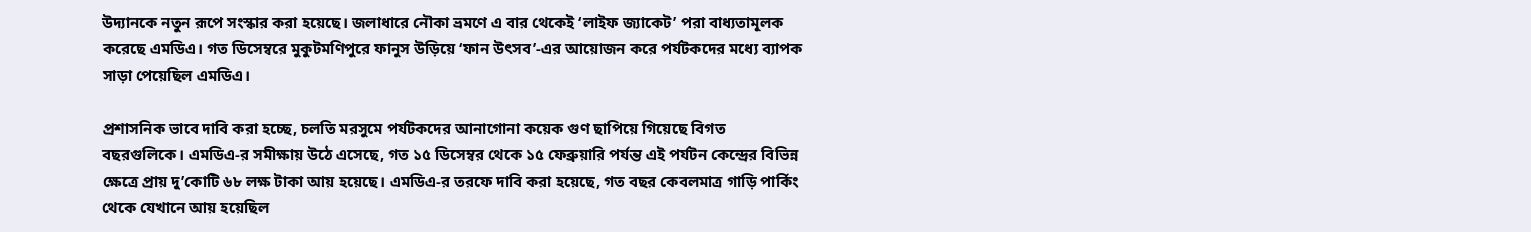উদ্যানকে নতুন রূপে সংস্কার করা হয়েছে। জলাধারে নৌকা ভ্রমণে এ বার থেকেই ‘লাইফ জ্যাকেট’ পরা বাধ্যতামূলক করেছে এমডিএ। গত ডিসেম্বরে মুকুটমণিপুরে ফানুস উড়িয়ে ‘ফান উৎসব’-এর আয়োজন করে পর্যটকদের মধ্যে ব্যাপক সাড়া পেয়েছিল এমডিএ।

প্রশাসনিক ভাবে দাবি করা হচ্ছে, চলতি মরসুমে পর্যটকদের আনাগোনা কয়েক গুণ ছাপিয়ে গিয়েছে বিগত বছরগুলিকে। এমডিএ-র সমীক্ষায় উঠে এসেছে, গত ১৫ ডিসেম্বর থেকে ১৫ ফেব্রুয়ারি পর্যন্ত এই পর্যটন কেন্দ্রের বিভিন্ন ক্ষেত্রে প্রায় দু’কোটি ৬৮ লক্ষ টাকা আয় হয়েছে। এমডিএ-র তরফে দাবি করা হয়েছে, গত বছর কেবলমাত্র গাড়ি পার্কিং থেকে যেখানে আয় হয়েছিল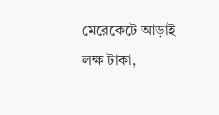মেরেকেটে আড়াই লক্ষ টাকা,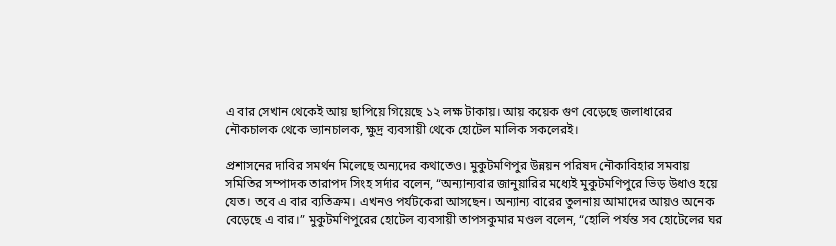এ বার সেখান থেকেই আয় ছাপিয়ে গিয়েছে ১২ লক্ষ টাকায়। আয় কয়েক গুণ বেড়েছে জলাধারের নৌকচালক থেকে ভ্যানচালক, ক্ষুদ্র ব্যবসায়ী থেকে হোটেল মালিক সকলেরই।

প্রশাসনের দাবির সমর্থন মিলেছে অন্যদের কথাতেও। মুকুটমণিপুর উন্নয়ন পরিষদ নৌকাবিহার সমবায় সমিতির সম্পাদক তারাপদ সিংহ সর্দার বলেন, “অন্যান্যবার জানুয়ারির মধ্যেই মুকুটমণিপুরে ভিড় উধাও হয়ে যেত। তবে এ বার ব্যতিক্রম। এখনও পর্যটকেরা আসছেন। অন্যান্য বারের তুলনায় আমাদের আয়ও অনেক বেড়েছে এ বার।” মুকুটমণিপুরের হোটেল ব্যবসায়ী তাপসকুমার মণ্ডল বলেন, “হোলি পর্যন্ত সব হোটেলের ঘর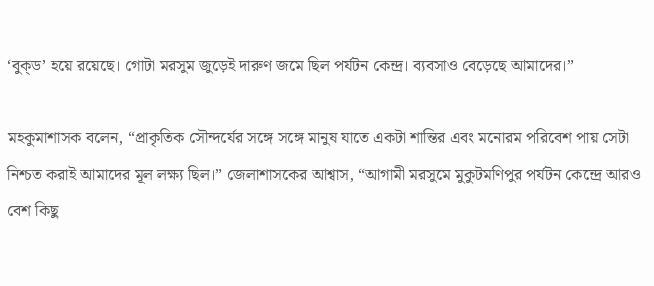‘বুক্‌ড’ হয়ে রয়েছে। গোটা মরসুম জুড়েই দারুণ জমে ছিল পর্যটন কেন্দ্র। ব্যবসাও বেড়েছে আমাদের।”

মহকুমাশাসক বলেন, “প্রাকৃতিক সৌন্দর্যের সঙ্গে সঙ্গে মানুষ যাতে একটা শান্তির এবং মনোরম পরিবেশ পায় সেটা নিশ্চত করাই আমাদের মূল লক্ষ্য ছিল।” জেলাশাসকের আশ্বাস, “আগামী মরসুমে মুকুটমণিপুর পর্যটন কেন্দ্রে আরও বেশ কিছু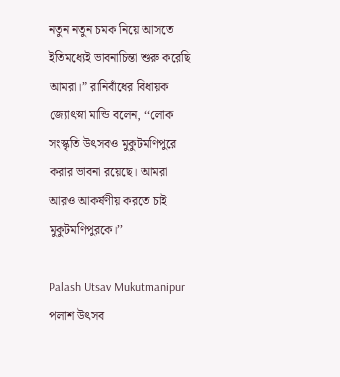নতুন নতুন চমক নিয়ে আসতে ইতিমধ্যেই ভাবনাচিন্তা শুরু করেছি আমরা।” রানিবাঁধের বিধায়ক জ্যোৎস্না মান্ডি বলেন, ‘‘লোক সংস্কৃতি উৎসবও মুকুটমণিপুরে করার ভাবনা রয়েছে। আমরা আরও আকর্ষণীয় করতে চাই মুকুটমণিপুরকে।’’

Palash Utsav Mukutmanipur পলাশ উৎসব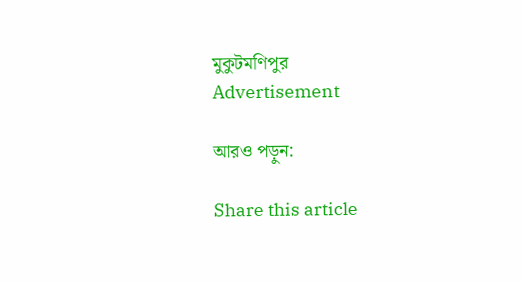মুকুটমণিপুর
Advertisement

আরও পড়ুন:

Share this article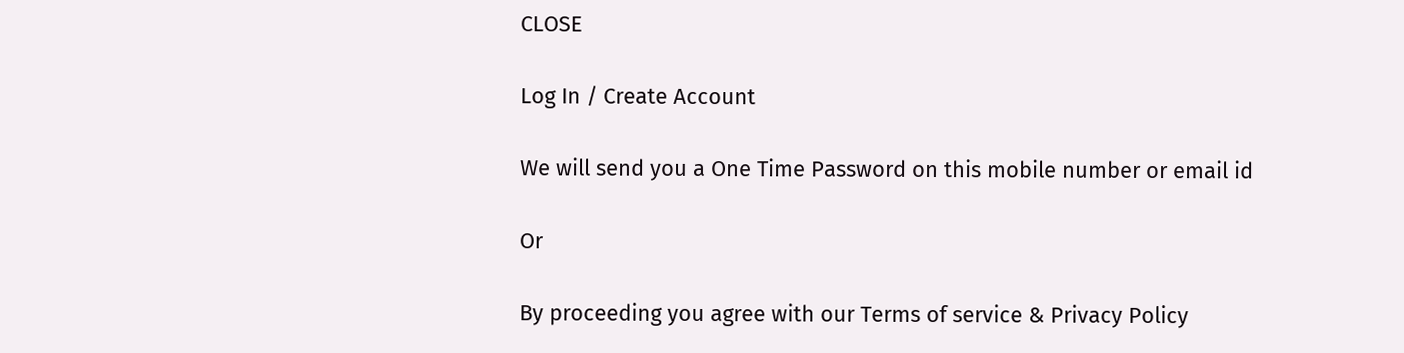CLOSE

Log In / Create Account

We will send you a One Time Password on this mobile number or email id

Or

By proceeding you agree with our Terms of service & Privacy Policy